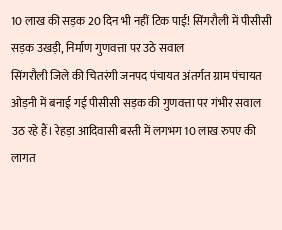10 लाख की सड़क 20 दिन भी नहीं टिक पाई! सिंगरौली में पीसीसी सड़क उखड़ी, निर्माण गुणवत्ता पर उठे सवाल
सिंगरौली जिले की चितरंगी जनपद पंचायत अंतर्गत ग्राम पंचायत ओड़नी में बनाई गई पीसीसी सड़क की गुणवत्ता पर गंभीर सवाल उठ रहे हैं। रेहड़ा आदिवासी बस्ती में लगभग 10 लाख रुपए की लागत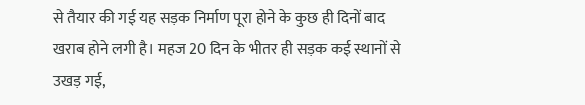से तैयार की गई यह सड़क निर्माण पूरा होने के कुछ ही दिनों बाद खराब होने लगी है। महज 20 दिन के भीतर ही सड़क कई स्थानों से उखड़ गई,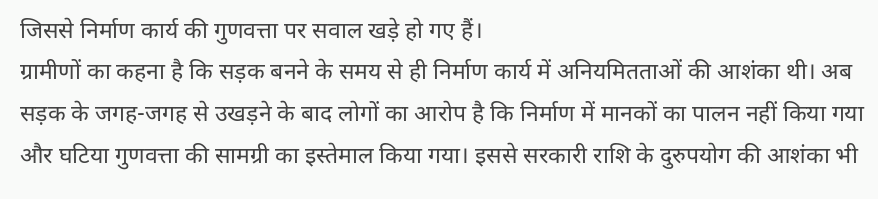जिससे निर्माण कार्य की गुणवत्ता पर सवाल खड़े हो गए हैं।
ग्रामीणों का कहना है कि सड़क बनने के समय से ही निर्माण कार्य में अनियमितताओं की आशंका थी। अब सड़क के जगह-जगह से उखड़ने के बाद लोगों का आरोप है कि निर्माण में मानकों का पालन नहीं किया गया और घटिया गुणवत्ता की सामग्री का इस्तेमाल किया गया। इससे सरकारी राशि के दुरुपयोग की आशंका भी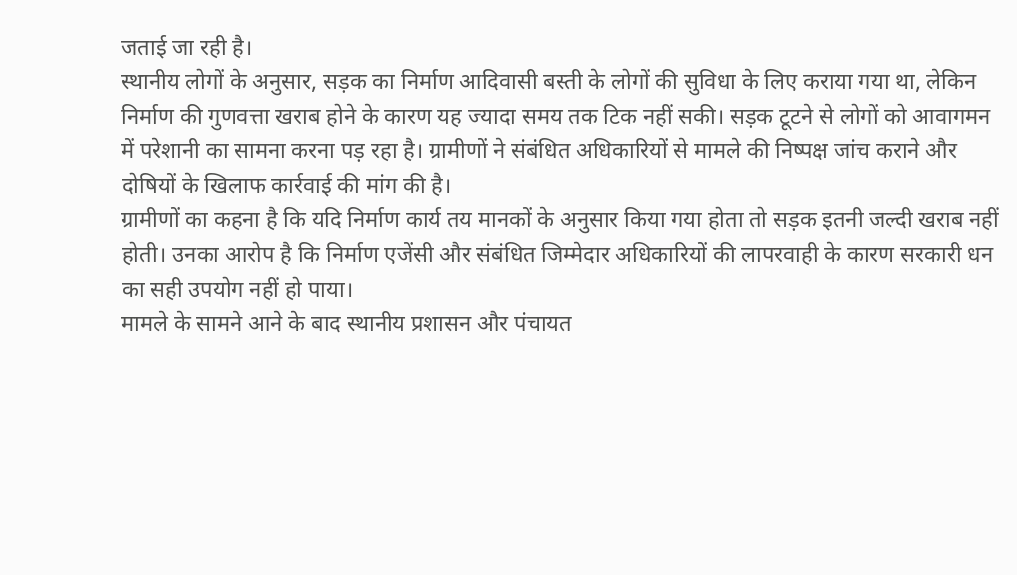जताई जा रही है।
स्थानीय लोगों के अनुसार, सड़क का निर्माण आदिवासी बस्ती के लोगों की सुविधा के लिए कराया गया था, लेकिन निर्माण की गुणवत्ता खराब होने के कारण यह ज्यादा समय तक टिक नहीं सकी। सड़क टूटने से लोगों को आवागमन में परेशानी का सामना करना पड़ रहा है। ग्रामीणों ने संबंधित अधिकारियों से मामले की निष्पक्ष जांच कराने और दोषियों के खिलाफ कार्रवाई की मांग की है।
ग्रामीणों का कहना है कि यदि निर्माण कार्य तय मानकों के अनुसार किया गया होता तो सड़क इतनी जल्दी खराब नहीं होती। उनका आरोप है कि निर्माण एजेंसी और संबंधित जिम्मेदार अधिकारियों की लापरवाही के कारण सरकारी धन का सही उपयोग नहीं हो पाया।
मामले के सामने आने के बाद स्थानीय प्रशासन और पंचायत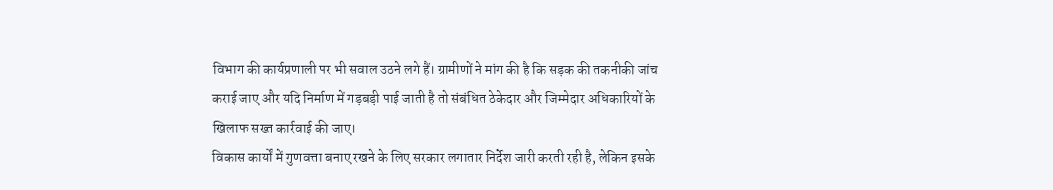विभाग की कार्यप्रणाली पर भी सवाल उठने लगे हैं। ग्रामीणों ने मांग की है कि सड़क की तकनीकी जांच कराई जाए और यदि निर्माण में गड़बड़ी पाई जाती है तो संबंधित ठेकेदार और जिम्मेदार अधिकारियों के खिलाफ सख्त कार्रवाई की जाए।
विकास कार्यों में गुणवत्ता बनाए रखने के लिए सरकार लगातार निर्देश जारी करती रही है, लेकिन इसके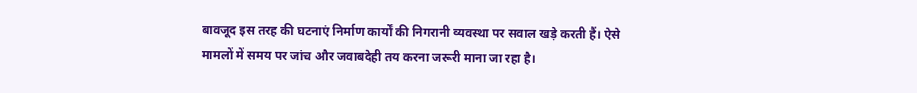बावजूद इस तरह की घटनाएं निर्माण कार्यों की निगरानी व्यवस्था पर सवाल खड़े करती हैं। ऐसे मामलों में समय पर जांच और जवाबदेही तय करना जरूरी माना जा रहा है।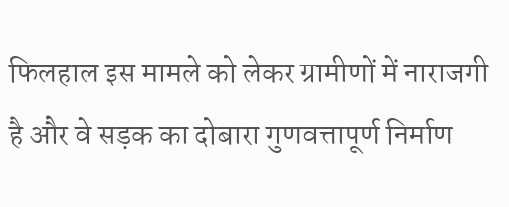फिलहाल इस मामले को लेकर ग्रामीणों में नाराजगी है और वे सड़क का दोबारा गुणवत्तापूर्ण निर्माण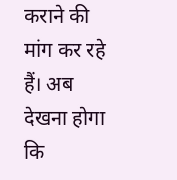कराने की मांग कर रहे हैं। अब देखना होगा कि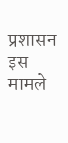प्रशासन इस मामले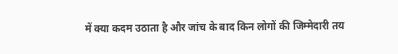में क्या कदम उठाता है और जांच के बाद किन लोगों की जिम्मेदारी तय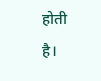होती है।